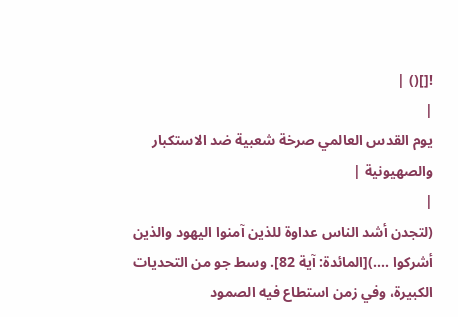![]() |
|
يوم القدس العالمي صرخة شعبية ضد الاستكبار والصهيونية |
|
(لتجدن أشد الناس عداوة للذين آمنوا اليهود والذين أشركوا ....)[المائدة: آية 82]. وسط جو من التحديات الكبيرة، وفي زمن استطاع فيه الصمود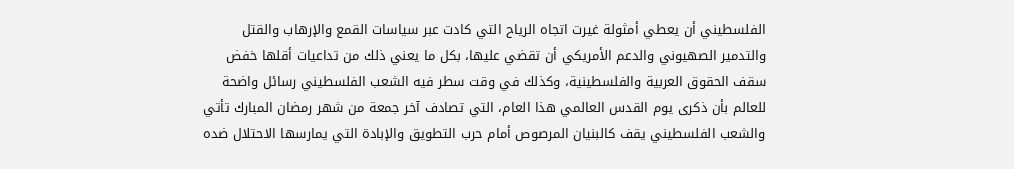الفلسطيني أن يعطي أمثولة غيرت اتجاه الرياح التي كادت عبر سياسات القمع والإرهاب والقتل والتدمير الصهيوني والدعم الأمريكي أن تقضي عليها، بكل ما يعني ذلك من تداعيات أقلها خفض سقف الحقوق العربية والفلسطينية، وكذلك في وقت سطر فيه الشعب الفلسطيني رسائل واضحة للعالم بأن ذكرى يوم القدس العالمي هذا العام، التي تصادف آخر جمعة من شهر رمضان المبارك تأتي والشعب الفلسطيني يقف كالبنيان المرصوص أمام حرب التطويق والإبادة التي يمارسها الاحتلال ضده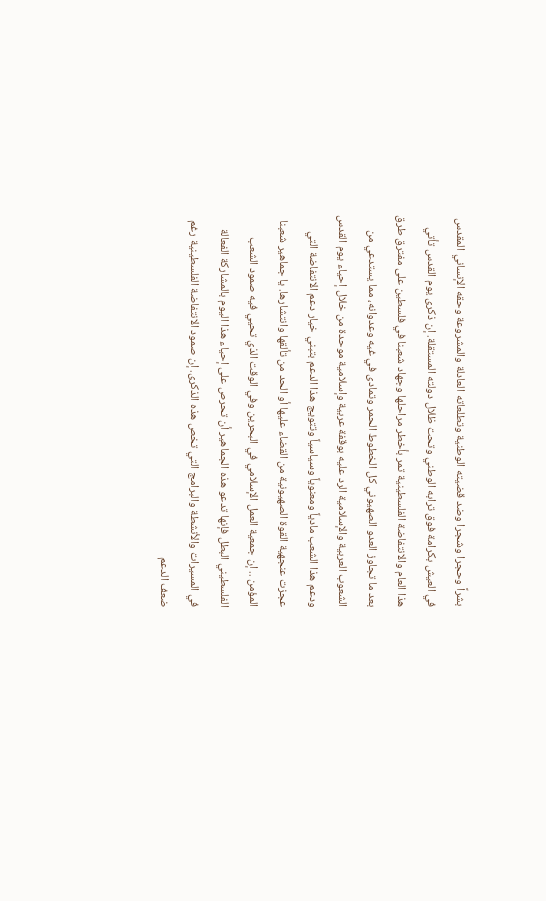بشراً وحجرا وشجرا وضد قضيته الوطنية وتطلعاته العادلة والمشروعة وحقه الإنساني المقدس في العيش بكرامة فوق ترابه الوطني وتحت ظلال دولته المستقلة. إن ذكرى يوم القدس تأتي هذا العام والانتفاضة الفلسطينية تمر بأخطر مراحلها وجهاد شعبنا في فلسطين على مفترق طرق بعد ما تجاوز العدو الصهيوني كل الخطوط الحمر وتمادى في غيه وعدوانه، مما يستدعي من الشعوب العربية والإسلامية الرد عليه بوقفة عربية وإسلامية موحدة من خلال إحياء يوم القدس ودعم هذا الشعب مادياً ومعنوياً وسياسياً وتتويج هذا الدعم بتبني خيار دعم الانتفاضة التي عجزت عنجهية القوة الصهيونية من القضاء عليها أو الحد من تألقها وانتشارها. يا جماهير شعبنا المؤمن .. إن جمعية العمل الإسلامي في البحرين وفي الوقت الذي تحيي فيه صمود الشعب الفلسطيني البطل فإنها تدعو هذه الجماهير أن تحرص على إحياء هذا اليوم بالمشاركة الفعالة في المسيرات والأنشطة والبرامج التي تخص هذه الذكرى. إن صمود الانتفاضة الفلسطينية رغم ضعف الدعم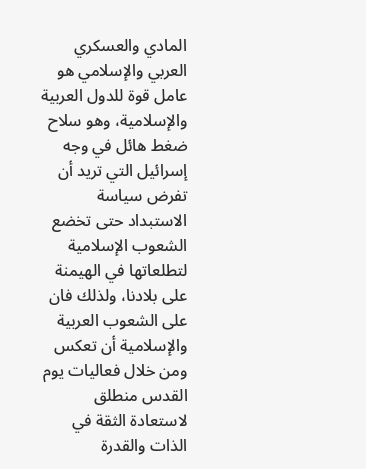المادي والعسكري العربي والإسلامي هو عامل قوة للدول العربية والإسلامية، وهو سلاح ضغط هائل في وجه إسرائيل التي تريد أن تفرض سياسة الاستبداد حتى تخضع الشعوب الإسلامية لتطلعاتها في الهيمنة على بلادنا، ولذلك فان على الشعوب العربية والإسلامية أن تعكس ومن خلال فعاليات يوم القدس منطلق لاستعادة الثقة في الذات والقدرة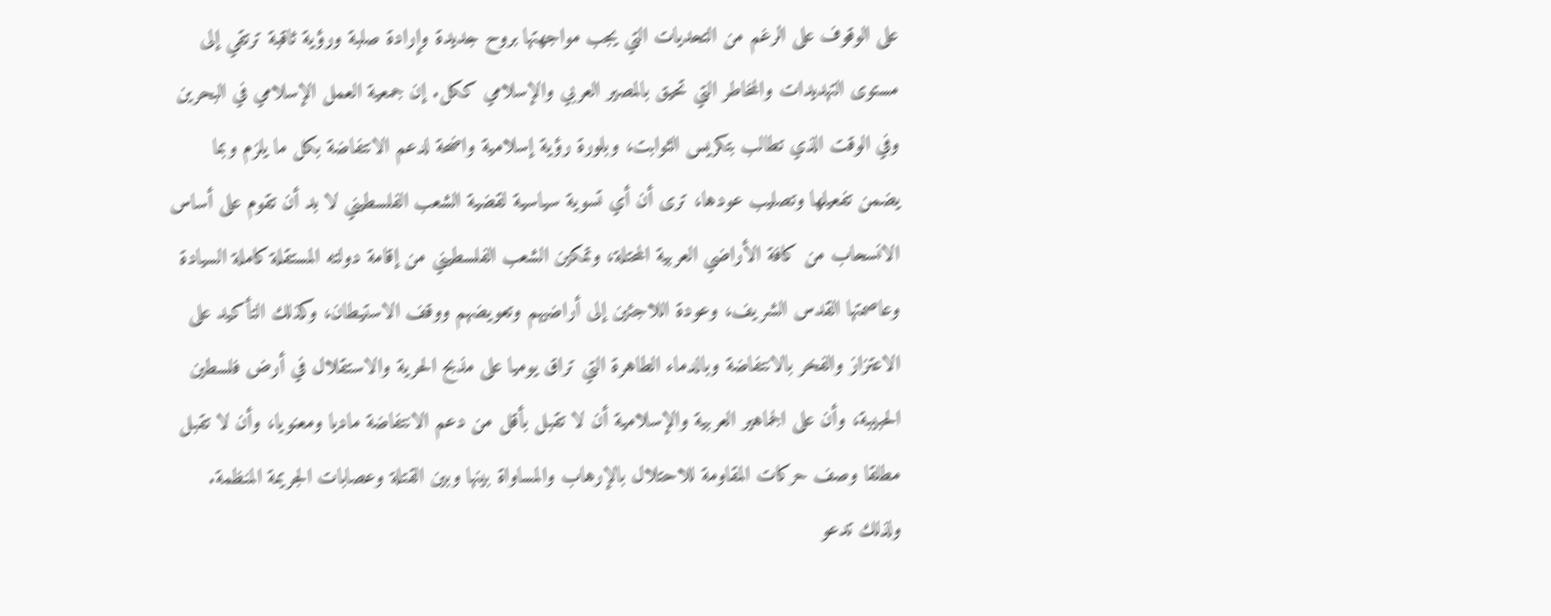على الوقوف على الرغم من التحديات التي يجب مواجهتها بروح جديدة وإرادة صلبة ورؤية ثاقبة ترتقي إلى مستوى التهديدات والمخاطر التي تحيق بالمصير العربي والإسلامي ككل. إن جمعية العمل الإسلامي في البحرين وفي الوقت الذي تطالب بتكريس الثوابت، وبلورة رؤية إسلامية واضحة لدعم الانتفاضة بكل ما يلزم وبما يضمن تفعيلها وتصليب عودها، ترى أن أي تسوية سياسية لقضية الشعب الفلسطيني لا بد أن تقوم على أساس الانسحاب من كافة الأراضي العربية المحتلة، وتمكين الشعب الفلسطيني من إقامة دولته المستقلة كاملة السيادة وعاصمتها القدس الشريف، وعودة اللاجئين إلى أراضيهم وتعويضهم ووقف الاستيطان، وكذلك التأكيد على الاعتزاز والفخر بالانتفاضة وبالدماء الطاهرة التي تراق يوميا على مذبح الحرية والاستقلال في أرض فلسطين الحبيبة، وأن على الجماهير العربية والإسلامية أن لا تقبل بأقل من دعم الانتفاضة ماديا ومعنويا، وأن لا تقبل مطلقا وصف حركات المقاومة للاحتلال بالإرهاب والمساواة بينها وبين القتلة وعصابات الجريمة المنظمة. ولذلك تدعو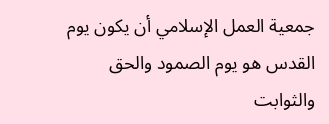جمعية العمل الإسلامي أن يكون يوم القدس هو يوم الصمود والحق والثوابت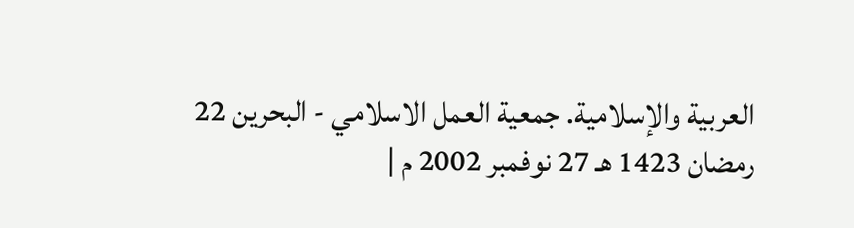العربية والإسلامية. جمعية العمل الاسلامي - البحرين 22 رمضان 1423 هـ 27 نوفمبر 2002 م |